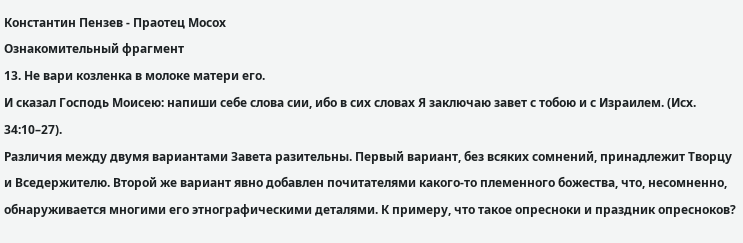Константин Пензев - Праотец Мосох
Ознакомительный фрагмент
13. Не вари козленка в молоке матери его.
И сказал Господь Моисею: напиши себе слова сии, ибо в сих словах Я заключаю завет с тобою и с Израилем. (Исх. 34:10–27).
Различия между двумя вариантами Завета разительны. Первый вариант, без всяких сомнений, принадлежит Творцу и Вседержителю. Второй же вариант явно добавлен почитателями какого-то племенного божества, что, несомненно, обнаруживается многими его этнографическими деталями. К примеру, что такое опресноки и праздник опресноков?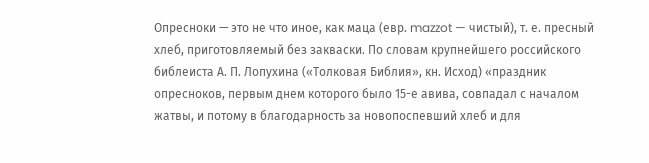Опресноки — это не что иное, как маца (евр. mazzot — чистый), т. е. пресный хлеб, приготовляемый без закваски. По словам крупнейшего российского библеиста А. П. Лопухина («Толковая Библия», кн. Исход) «праздник опресноков, первым днем которого было 15-е авива, совпадал с началом жатвы, и потому в благодарность за новопоспевший хлеб и для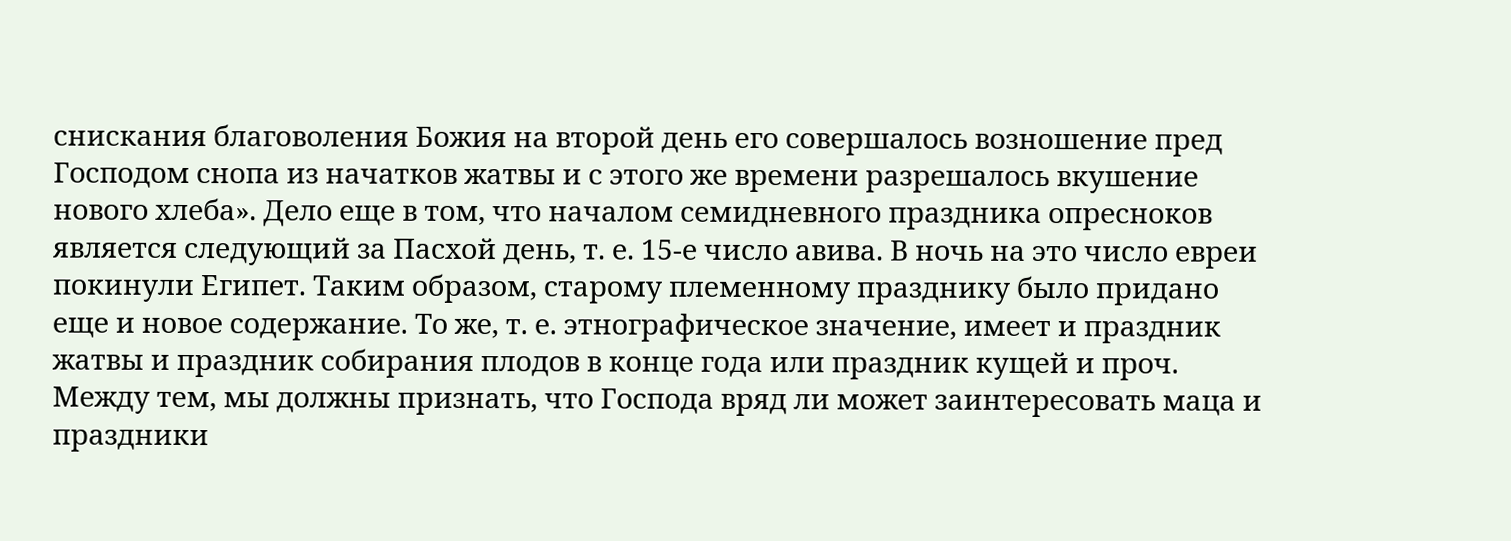снискания благоволения Божия на второй день его совершалось возношение пред Господом снопа из начатков жатвы и с этого же времени разрешалось вкушение нового хлеба». Дело еще в том, что началом семидневного праздника опресноков является следующий за Пасхой день, т. е. 15-е число авива. В ночь на это число евреи покинули Египет. Таким образом, старому племенному празднику было придано еще и новое содержание. То же, т. е. этнографическое значение, имеет и праздник жатвы и праздник собирания плодов в конце года или праздник кущей и проч.
Между тем, мы должны признать, что Господа вряд ли может заинтересовать маца и праздники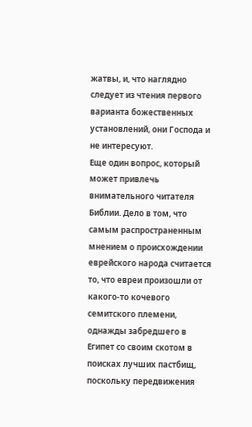жатвы, и, что наглядно следует из чтения первого варианта божественных установлений, они Господа и не интересуют.
Еще один вопрос, который может привлечь внимательного читателя Библии. Дело в том, что самым распространенным мнением о происхождении еврейского народа считается то, что евреи произошли от какого-то кочевого семитского племени, однажды забредшего в Египет со своим скотом в поисках лучших пастбищ, поскольку передвижения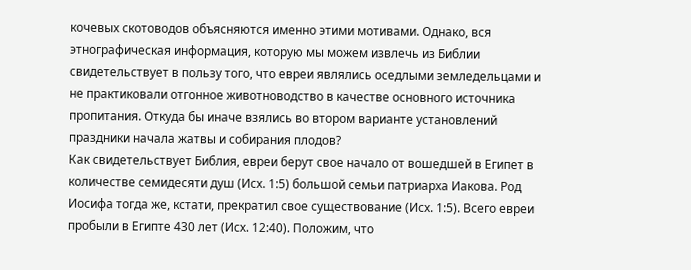кочевых скотоводов объясняются именно этими мотивами. Однако, вся этнографическая информация, которую мы можем извлечь из Библии свидетельствует в пользу того, что евреи являлись оседлыми земледельцами и не практиковали отгонное животноводство в качестве основного источника пропитания. Откуда бы иначе взялись во втором варианте установлений праздники начала жатвы и собирания плодов?
Как свидетельствует Библия, евреи берут свое начало от вошедшей в Египет в количестве семидесяти душ (Исх. 1:5) большой семьи патриарха Иакова. Род Иосифа тогда же, кстати, прекратил свое существование (Исх. 1:5). Всего евреи пробыли в Египте 430 лет (Исх. 12:40). Положим, что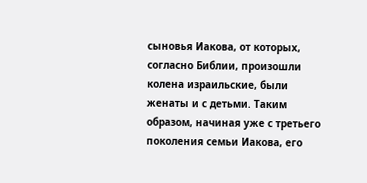сыновья Иакова, от которых, согласно Библии, произошли колена израильские, были женаты и с детьми. Таким образом, начиная уже с третьего поколения семьи Иакова, его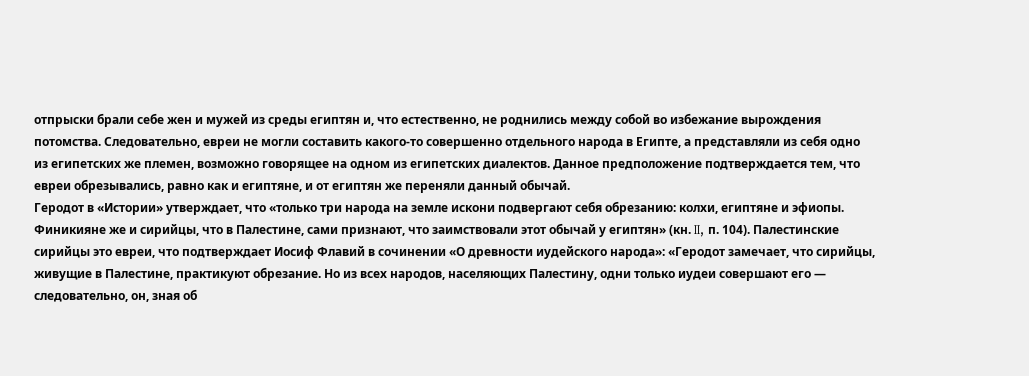отпрыски брали себе жен и мужей из среды египтян и, что естественно, не роднились между собой во избежание вырождения потомства. Следовательно, евреи не могли составить какого-то совершенно отдельного народа в Египте, а представляли из себя одно из египетских же племен, возможно говорящее на одном из египетских диалектов. Данное предположение подтверждается тем, что евреи обрезывались, равно как и египтяне, и от египтян же переняли данный обычай.
Геродот в «Истории» утверждает, что «только три народа на земле искони подвергают себя обрезанию: колхи, египтяне и эфиопы. Финикияне же и сирийцы, что в Палестине, сами признают, что заимствовали этот обычай у египтян» (кн. II, п. 104). Палестинские сирийцы это евреи, что подтверждает Иосиф Флавий в сочинении «О древности иудейского народа»: «Геродот замечает, что сирийцы, живущие в Палестине, практикуют обрезание. Но из всех народов, населяющих Палестину, одни только иудеи совершают его — следовательно, он, зная об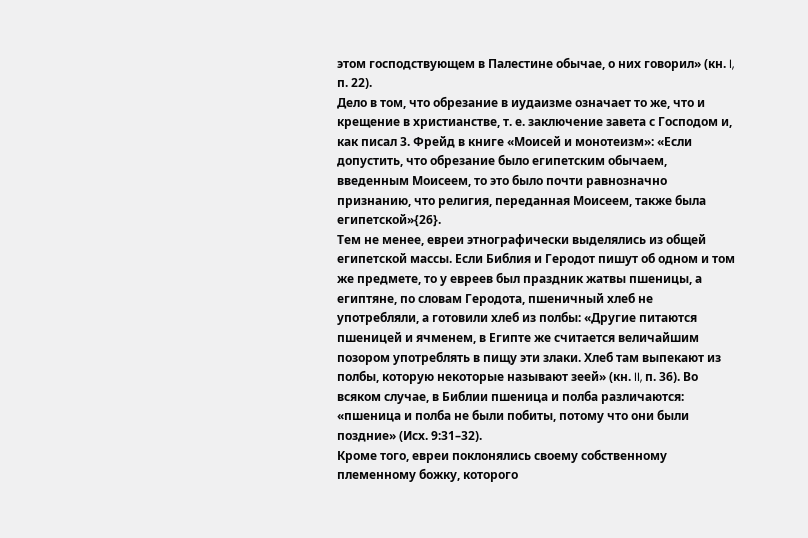этом господствующем в Палестине обычае, о них говорил» (кн. I, п. 22).
Дело в том, что обрезание в иудаизме означает то же, что и крещение в христианстве, т. е. заключение завета с Господом и, как писал 3. Фрейд в книге «Моисей и монотеизм»: «Если допустить, что обрезание было египетским обычаем, введенным Моисеем, то это было почти равнозначно признанию, что религия, переданная Моисеем, также была египетской»{26}.
Тем не менее, евреи этнографически выделялись из общей египетской массы. Если Библия и Геродот пишут об одном и том же предмете, то у евреев был праздник жатвы пшеницы, а египтяне, по словам Геродота, пшеничный хлеб не употребляли, а готовили хлеб из полбы: «Другие питаются пшеницей и ячменем, в Египте же считается величайшим позором употреблять в пищу эти злаки. Хлеб там выпекают из полбы, которую некоторые называют зеей» (кн. II, п. 36). Во всяком случае, в Библии пшеница и полба различаются: «пшеница и полба не были побиты, потому что они были поздние» (Исх. 9:31–32).
Кроме того, евреи поклонялись своему собственному племенному божку, которого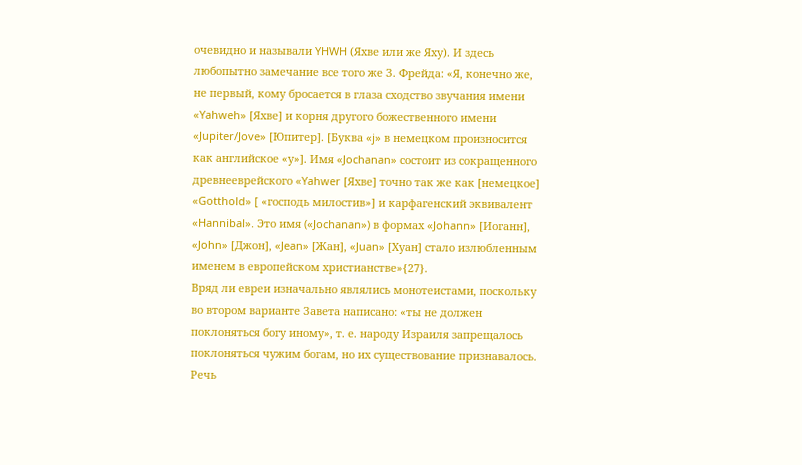очевидно и называли YHWH (Яхве или же Яху). И здесь любопытно замечание все того же З. Фрейда: «Я, конечно же, не первый, кому бросается в глаза сходство звучания имени «Yahweh» [Яхве] и корня другого божественного имени «Jupiter/Jove» [Юпитер]. [Буква «j» в немецком произносится как английское «у»]. Имя «Jochanan» состоит из сокращенного древнееврейского «Yahwer [Яхве] точно так же как [немецкое] «Gotthold» [ «господь милостив»] и карфагенский эквивалент «Hannibal». Это имя («Jochanan») в формах «Johann» [Иоганн], «John» [Джон], «Jean» [Жан], «Juan» [Хуан] стало излюбленным именем в европейском христианстве»{27}.
Вряд ли евреи изначально являлись монотеистами, поскольку во втором варианте Завета написано: «ты не должен поклоняться богу иному», т. е. народу Израиля запрещалось поклоняться чужим богам, но их существование признавалось. Речь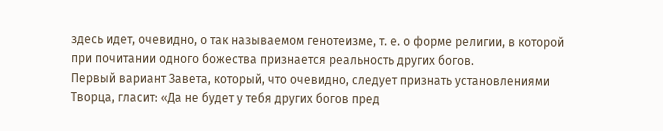здесь идет, очевидно, о так называемом генотеизме, т. е. о форме религии, в которой при почитании одного божества признается реальность других богов.
Первый вариант Завета, который, что очевидно, следует признать установлениями Творца, гласит: «Да не будет у тебя других богов пред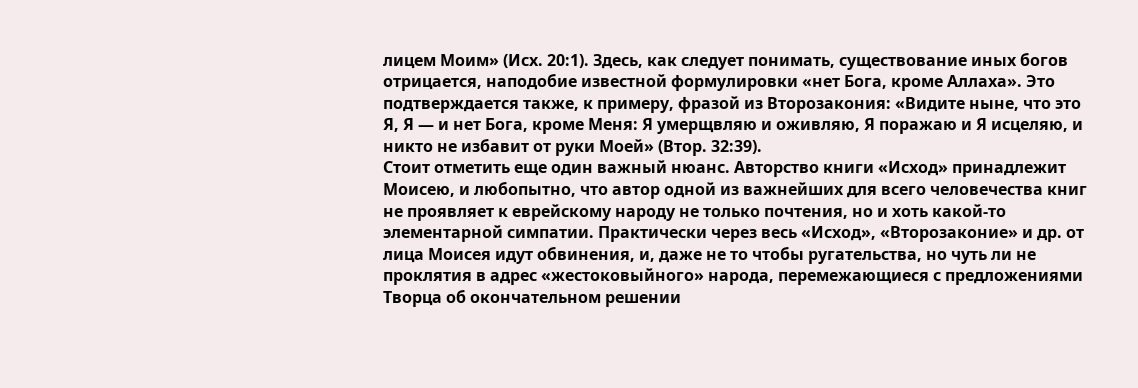лицем Моим» (Исх. 20:1). Здесь, как следует понимать, существование иных богов отрицается, наподобие известной формулировки «нет Бога, кроме Аллаха». Это подтверждается также, к примеру, фразой из Второзакония: «Видите ныне, что это Я, Я — и нет Бога, кроме Меня: Я умерщвляю и оживляю, Я поражаю и Я исцеляю, и никто не избавит от руки Моей» (Втор. 32:39).
Стоит отметить еще один важный нюанс. Авторство книги «Исход» принадлежит Моисею, и любопытно, что автор одной из важнейших для всего человечества книг не проявляет к еврейскому народу не только почтения, но и хоть какой-то элементарной симпатии. Практически через весь «Исход», «Второзаконие» и др. от лица Моисея идут обвинения, и, даже не то чтобы ругательства, но чуть ли не проклятия в адрес «жестоковыйного» народа, перемежающиеся с предложениями Творца об окончательном решении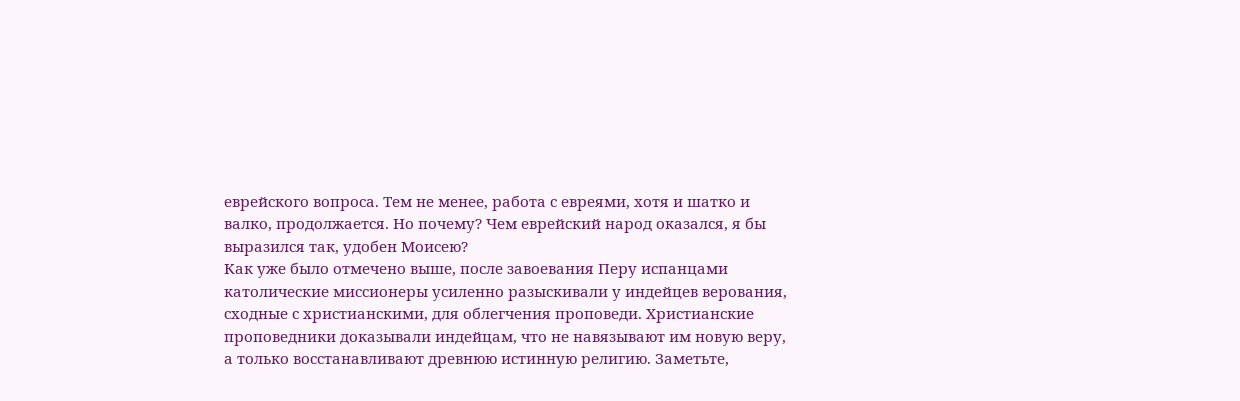еврейского вопроса. Тем не менее, работа с евреями, хотя и шатко и валко, продолжается. Но почему? Чем еврейский народ оказался, я бы выразился так, удобен Моисею?
Как уже было отмечено выше, после завоевания Перу испанцами католические миссионеры усиленно разыскивали у индейцев верования, сходные с христианскими, для облегчения проповеди. Христианские проповедники доказывали индейцам, что не навязывают им новую веру, а только восстанавливают древнюю истинную религию. Заметьте,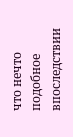что нечто подобное впоследствии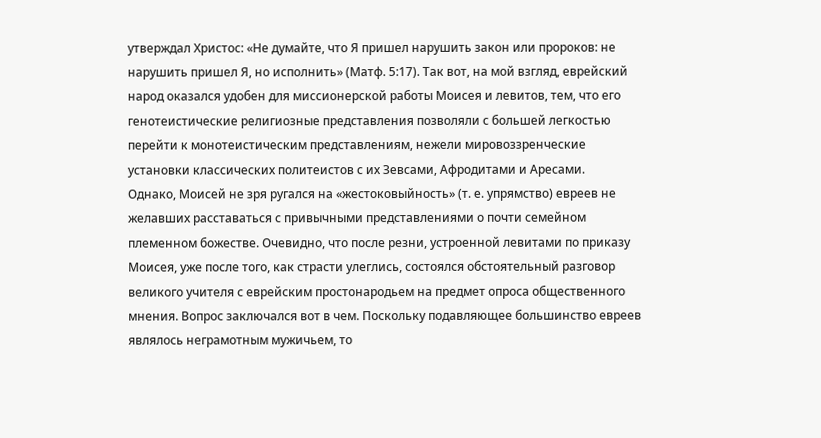утверждал Христос: «Не думайте, что Я пришел нарушить закон или пророков: не нарушить пришел Я, но исполнить» (Матф. 5:17). Так вот, на мой взгляд, еврейский народ оказался удобен для миссионерской работы Моисея и левитов, тем, что его генотеистические религиозные представления позволяли с большей легкостью перейти к монотеистическим представлениям, нежели мировоззренческие установки классических политеистов с их Зевсами, Афродитами и Аресами.
Однако, Моисей не зря ругался на «жестоковыйность» (т. е. упрямство) евреев не желавших расставаться с привычными представлениями о почти семейном племенном божестве. Очевидно, что после резни, устроенной левитами по приказу Моисея, уже после того, как страсти улеглись, состоялся обстоятельный разговор великого учителя с еврейским простонародьем на предмет опроса общественного мнения. Вопрос заключался вот в чем. Поскольку подавляющее большинство евреев являлось неграмотным мужичьем, то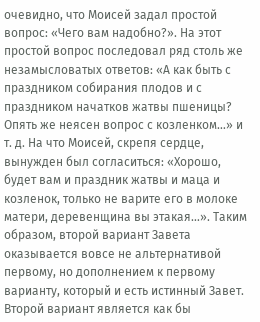очевидно, что Моисей задал простой вопрос: «Чего вам надобно?». На этот простой вопрос последовал ряд столь же незамысловатых ответов: «А как быть с праздником собирания плодов и с праздником начатков жатвы пшеницы? Опять же неясен вопрос с козленком…» и т. д. На что Моисей, скрепя сердце, вынужден был согласиться: «Хорошо, будет вам и праздник жатвы и маца и козленок, только не варите его в молоке матери, деревенщина вы этакая…». Таким образом, второй вариант Завета оказывается вовсе не альтернативой первому, но дополнением к первому варианту, который и есть истинный Завет. Второй вариант является как бы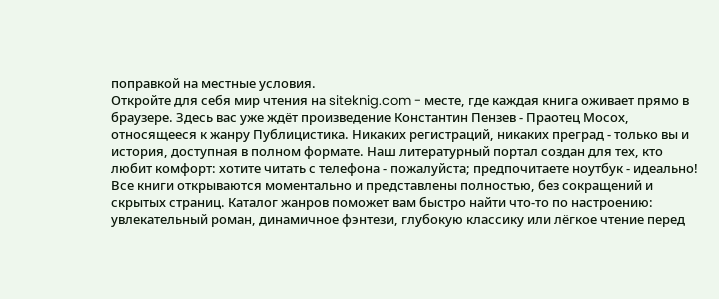поправкой на местные условия.
Откройте для себя мир чтения на siteknig.com - месте, где каждая книга оживает прямо в браузере. Здесь вас уже ждёт произведение Константин Пензев - Праотец Мосох, относящееся к жанру Публицистика. Никаких регистраций, никаких преград - только вы и история, доступная в полном формате. Наш литературный портал создан для тех, кто любит комфорт: хотите читать с телефона - пожалуйста; предпочитаете ноутбук - идеально! Все книги открываются моментально и представлены полностью, без сокращений и скрытых страниц. Каталог жанров поможет вам быстро найти что-то по настроению: увлекательный роман, динамичное фэнтези, глубокую классику или лёгкое чтение перед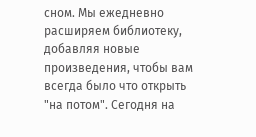сном. Мы ежедневно расширяем библиотеку, добавляя новые произведения, чтобы вам всегда было что открыть "на потом". Сегодня на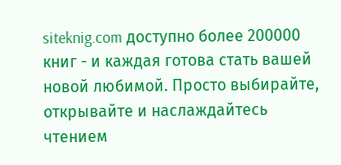siteknig.com доступно более 200000 книг - и каждая готова стать вашей новой любимой. Просто выбирайте, открывайте и наслаждайтесь чтением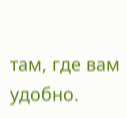там, где вам удобно.